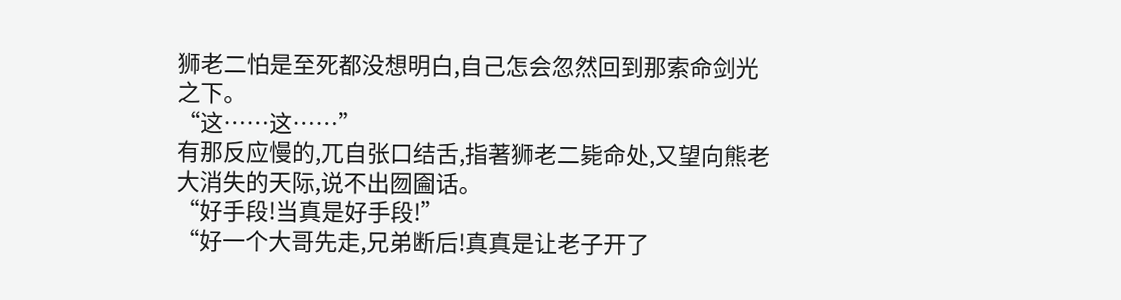狮老二怕是至死都没想明白,自己怎会忽然回到那索命剑光之下。
“这……这……”
有那反应慢的,兀自张口结舌,指著狮老二毙命处,又望向熊老大消失的天际,说不出囫圇话。
“好手段!当真是好手段!”
“好一个大哥先走,兄弟断后!真真是让老子开了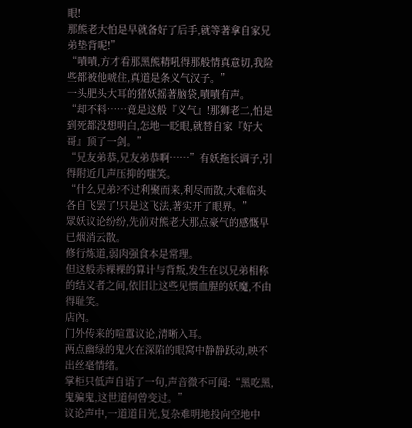眼!
那熊老大怕是早就备好了后手,就等著拿自家兄弟垫背呢!”
“嘖嘖,方才看那黑熊精吼得那般情真意切,我险些都被他唬住,真道是条义气汉子。”
一头肥头大耳的猪妖摇著脑袋,嘖嘖有声。
“却不料……竟是这般『义气』!那狮老二,怕是到死都没想明白,怎地一眨眼,就替自家『好大哥』顶了一剑。”
“兄友弟恭,兄友弟恭啊……”有妖拖长调子,引得附近几声压抑的嗤笑。
“什么兄弟?不过利聚而来,利尽而散,大难临头各自飞罢了!只是这飞法,著实开了眼界。”
眾妖议论纷纷,先前对熊老大那点豪气的感慨早已烟消云散。
修行炼道,弱肉强食本是常理。
但这般赤裸裸的算计与背叛,发生在以兄弟相称的结义者之间,依旧让这些见惯血腥的妖魔,不由得耻笑。
店內。
门外传来的喧囂议论,清晰入耳。
两点幽绿的鬼火在深陷的眼窝中静静跃动,映不出丝毫情绪。
掌柜只低声自语了一句,声音微不可闻:“黑吃黑,鬼骗鬼,这世道何曾变过。”
议论声中,一道道目光,复杂难明地投向空地中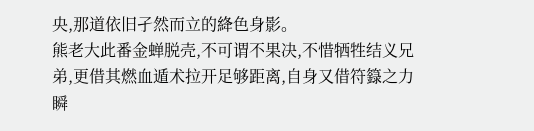央,那道依旧孑然而立的絳色身影。
熊老大此番金蝉脱壳,不可谓不果决,不惜牺牲结义兄弟,更借其燃血遁术拉开足够距离,自身又借符籙之力瞬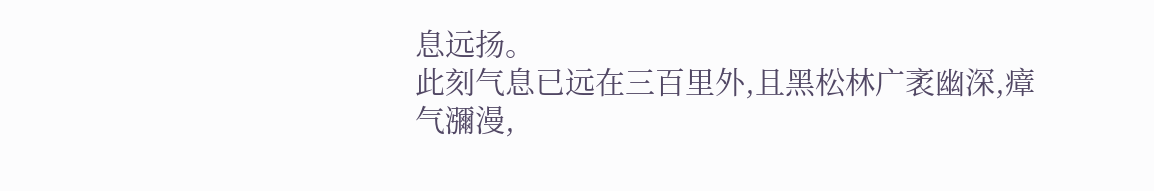息远扬。
此刻气息已远在三百里外,且黑松林广袤幽深,瘴气瀰漫,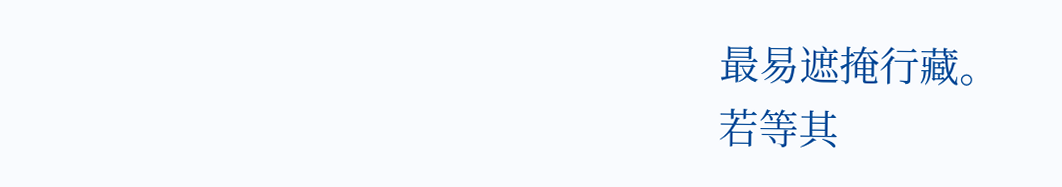最易遮掩行藏。
若等其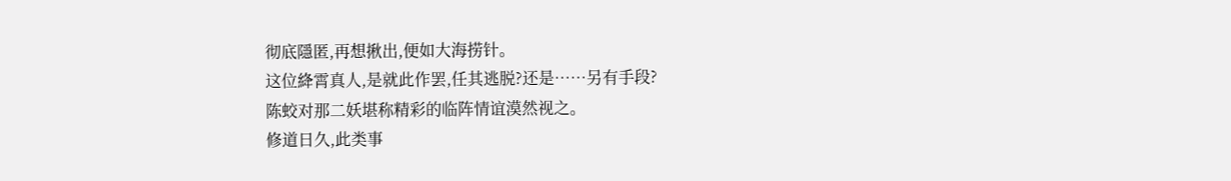彻底隱匿,再想揪出,便如大海捞针。
这位絳霄真人,是就此作罢,任其逃脱?还是……另有手段?
陈蛟对那二妖堪称精彩的临阵情谊漠然视之。
修道日久,此类事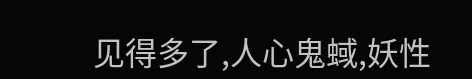见得多了,人心鬼蜮,妖性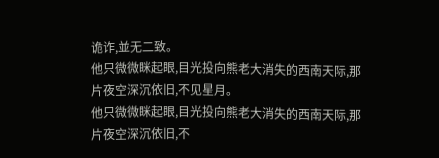诡诈,並无二致。
他只微微眯起眼,目光投向熊老大消失的西南天际,那片夜空深沉依旧,不见星月。
他只微微眯起眼,目光投向熊老大消失的西南天际,那片夜空深沉依旧,不